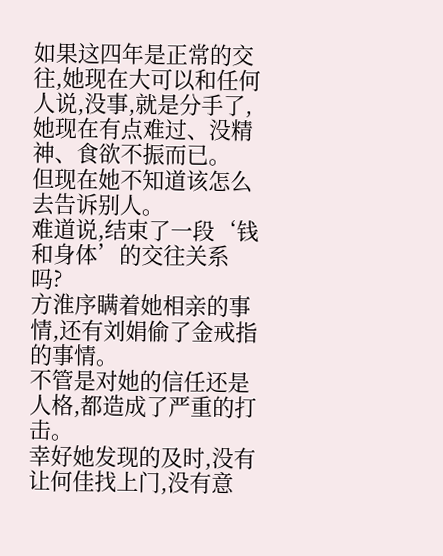如果这四年是正常的交往,她现在大可以和任何人说,没事,就是分手了,她现在有点难过、没精神、食欲不振而已。
但现在她不知道该怎么去告诉别人。
难道说,结束了一段‘钱和身体’的交往关系吗?
方淮序瞒着她相亲的事情,还有刘娟偷了金戒指的事情。
不管是对她的信任还是人格,都造成了严重的打击。
幸好她发现的及时,没有让何佳找上门,没有意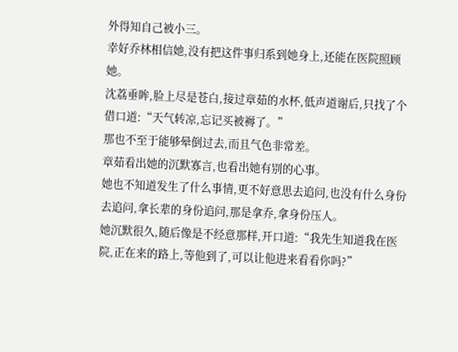外得知自己被小三。
幸好乔林相信她,没有把这件事归系到她身上,还能在医院照顾她。
沈荔垂眸,脸上尽是苍白,接过章茹的水杯,低声道谢后,只找了个借口道:“天气转凉,忘记买被褥了。”
那也不至于能够晕倒过去,而且气色非常差。
章茹看出她的沉默寡言,也看出她有别的心事。
她也不知道发生了什么事情,更不好意思去追问,也没有什么身份去追问,拿长辈的身份追问,那是拿乔,拿身份压人。
她沉默很久,随后像是不经意那样,开口道:“我先生知道我在医院,正在来的路上,等他到了,可以让他进来看看你吗?”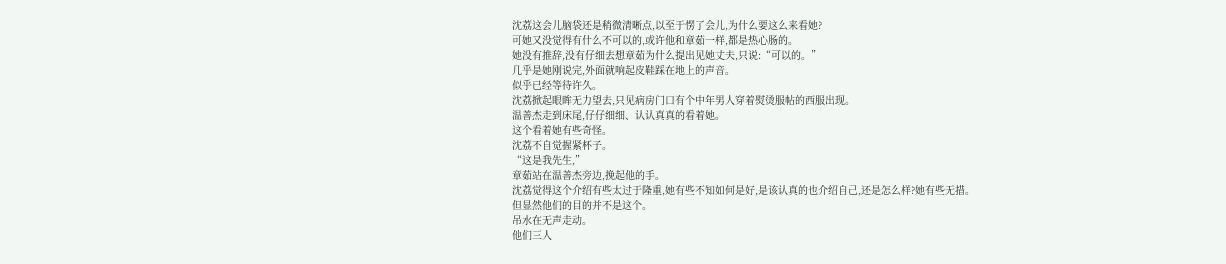沈荔这会儿脑袋还是稍微清晰点,以至于愣了会儿,为什么要这么来看她?
可她又没觉得有什么不可以的,或许他和章茹一样,都是热心肠的。
她没有推辞,没有仔细去想章茹为什么提出见她丈夫,只说:“可以的。”
几乎是她刚说完,外面就响起皮鞋踩在地上的声音。
似乎已经等待许久。
沈荔掀起眼眸无力望去,只见病房门口有个中年男人穿着熨烫服帖的西服出现。
温善杰走到床尾,仔仔细细、认认真真的看着她。
这个看着她有些奇怪。
沈荔不自觉握紧杯子。
“这是我先生,”
章茹站在温善杰旁边,挽起他的手。
沈荔觉得这个介绍有些太过于隆重,她有些不知如何是好,是该认真的也介绍自己,还是怎么样?她有些无措。
但显然他们的目的并不是这个。
吊水在无声走动。
他们三人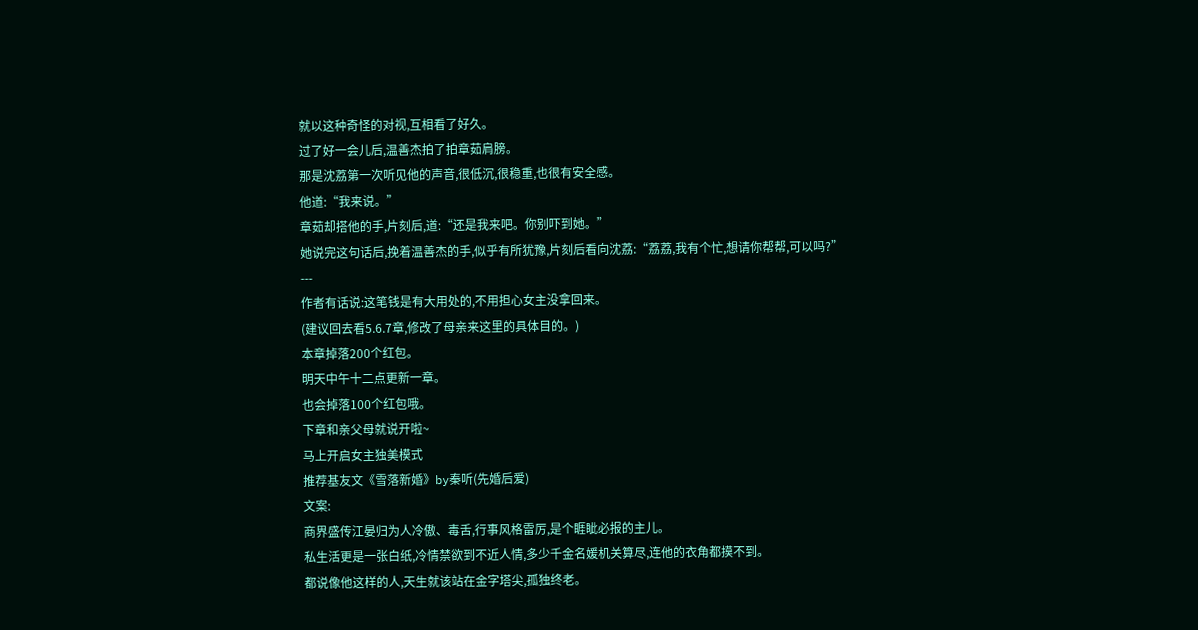就以这种奇怪的对视,互相看了好久。
过了好一会儿后,温善杰拍了拍章茹肩膀。
那是沈荔第一次听见他的声音,很低沉,很稳重,也很有安全感。
他道:“我来说。”
章茹却搭他的手,片刻后,道:“还是我来吧。你别吓到她。”
她说完这句话后,挽着温善杰的手,似乎有所犹豫,片刻后看向沈荔:“荔荔,我有个忙,想请你帮帮,可以吗?”
---
作者有话说:这笔钱是有大用处的,不用担心女主没拿回来。
(建议回去看5.6.7章,修改了母亲来这里的具体目的。)
本章掉落200个红包。
明天中午十二点更新一章。
也会掉落100个红包哦。
下章和亲父母就说开啦~
马上开启女主独美模式
推荐基友文《雪落新婚》by秦听(先婚后爱)
文案:
商界盛传江晏归为人冷傲、毒舌,行事风格雷厉,是个睚眦必报的主儿。
私生活更是一张白纸,冷情禁欲到不近人情,多少千金名媛机关算尽,连他的衣角都摸不到。
都说像他这样的人,天生就该站在金字塔尖,孤独终老。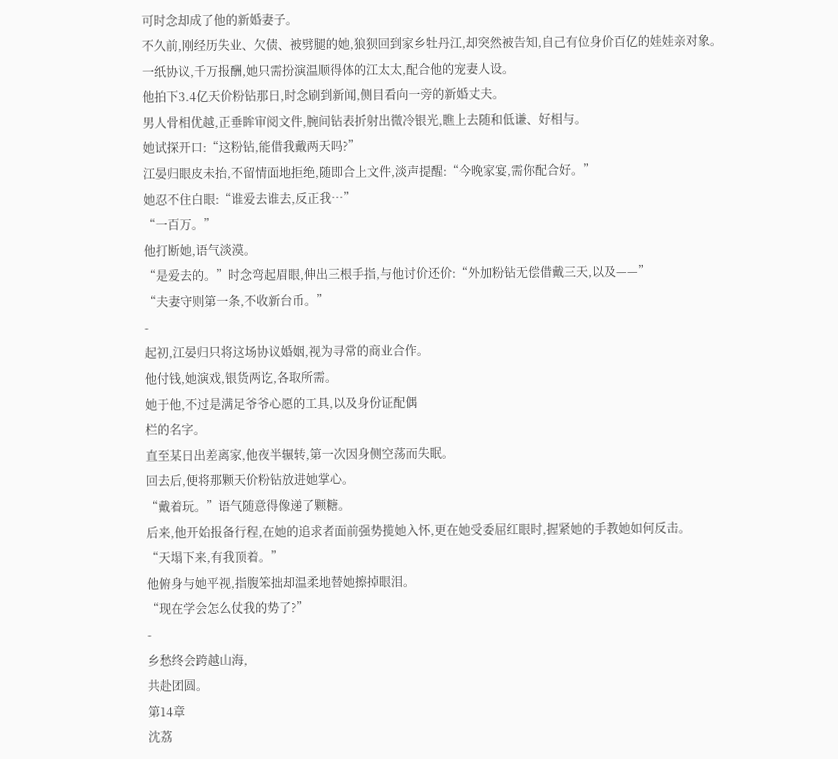可时念却成了他的新婚妻子。
不久前,刚经历失业、欠债、被劈腿的她,狼狈回到家乡牡丹江,却突然被告知,自己有位身价百亿的娃娃亲对象。
一纸协议,千万报酬,她只需扮演温顺得体的江太太,配合他的宠妻人设。
他拍下3.4亿天价粉钻那日,时念刷到新闻,侧目看向一旁的新婚丈夫。
男人骨相优越,正垂眸审阅文件,腕间钻表折射出微冷银光,瞧上去随和低谦、好相与。
她试探开口:“这粉钻,能借我戴两天吗?”
江晏归眼皮未抬,不留情面地拒绝,随即合上文件,淡声提醒:“今晚家宴,需你配合好。”
她忍不住白眼:“谁爱去谁去,反正我…”
“一百万。”
他打断她,语气淡漠。
“是爱去的。”时念弯起眉眼,伸出三根手指,与他讨价还价:“外加粉钻无偿借戴三天,以及——”
“夫妻守则第一条,不收新台币。”
-
起初,江晏归只将这场协议婚姻,视为寻常的商业合作。
他付钱,她演戏,银货两讫,各取所需。
她于他,不过是满足爷爷心愿的工具,以及身份证配偶
栏的名字。
直至某日出差离家,他夜半辗转,第一次因身侧空荡而失眠。
回去后,便将那颗天价粉钻放进她掌心。
“戴着玩。”语气随意得像递了颗糖。
后来,他开始报备行程,在她的追求者面前强势揽她入怀,更在她受委屈红眼时,握紧她的手教她如何反击。
“天塌下来,有我顶着。”
他俯身与她平视,指腹笨拙却温柔地替她擦掉眼泪。
“现在学会怎么仗我的势了?”
-
乡愁终会跨越山海,
共赴团圆。
第14章
沈荔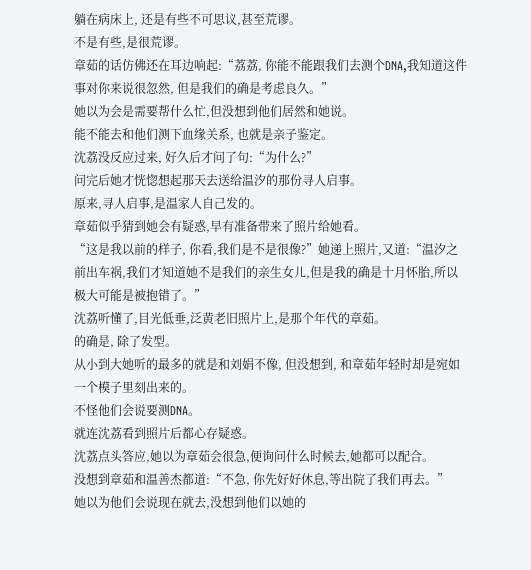躺在病床上, 还是有些不可思议,甚至荒谬。
不是有些,是很荒谬。
章茹的话仿佛还在耳边响起:“荔荔, 你能不能跟我们去测个DNA,我知道这件事对你来说很忽然, 但是我们的确是考虑良久。”
她以为会是需要帮什么忙,但没想到他们居然和她说。
能不能去和他们测下血缘关系, 也就是亲子鉴定。
沈荔没反应过来, 好久后才问了句:“为什么?”
问完后她才恍惚想起那天去送给温汐的那份寻人启事。
原来,寻人启事,是温家人自己发的。
章茹似乎猜到她会有疑惑,早有准备带来了照片给她看。
“这是我以前的样子, 你看,我们是不是很像?”她递上照片,又道:“温汐之前出车祸,我们才知道她不是我们的亲生女儿,但是我的确是十月怀胎,所以极大可能是被抱错了。”
沈荔听懂了,目光低垂,泛黄老旧照片上,是那个年代的章茹。
的确是, 除了发型。
从小到大她听的最多的就是和刘娟不像, 但没想到, 和章茹年轻时却是宛如一个模子里刻出来的。
不怪他们会说要测DNA。
就连沈荔看到照片后都心存疑惑。
沈荔点头答应,她以为章茹会很急,便询问什么时候去,她都可以配合。
没想到章茹和温善杰都道:“不急, 你先好好休息,等出院了我们再去。”
她以为他们会说现在就去,没想到他们以她的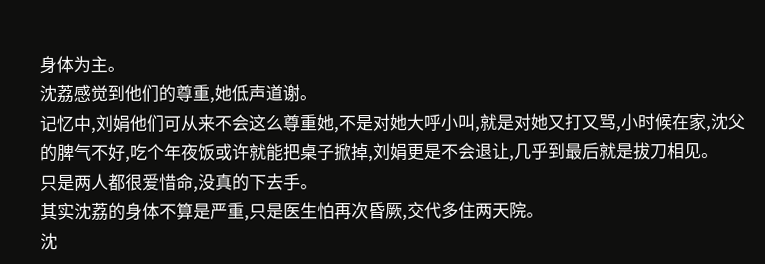身体为主。
沈荔感觉到他们的尊重,她低声道谢。
记忆中,刘娟他们可从来不会这么尊重她,不是对她大呼小叫,就是对她又打又骂,小时候在家,沈父的脾气不好,吃个年夜饭或许就能把桌子掀掉,刘娟更是不会退让,几乎到最后就是拔刀相见。
只是两人都很爱惜命,没真的下去手。
其实沈荔的身体不算是严重,只是医生怕再次昏厥,交代多住两天院。
沈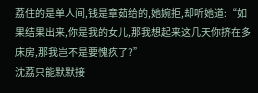荔住的是单人间,钱是章茹给的,她婉拒,却听她道:“如果结果出来,你是我的女儿,那我想起来这几天你挤在多床房,那我岂不是要愧疚了?”
沈荔只能默默接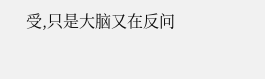受,只是大脑又在反问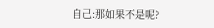自己:那如果不是呢?